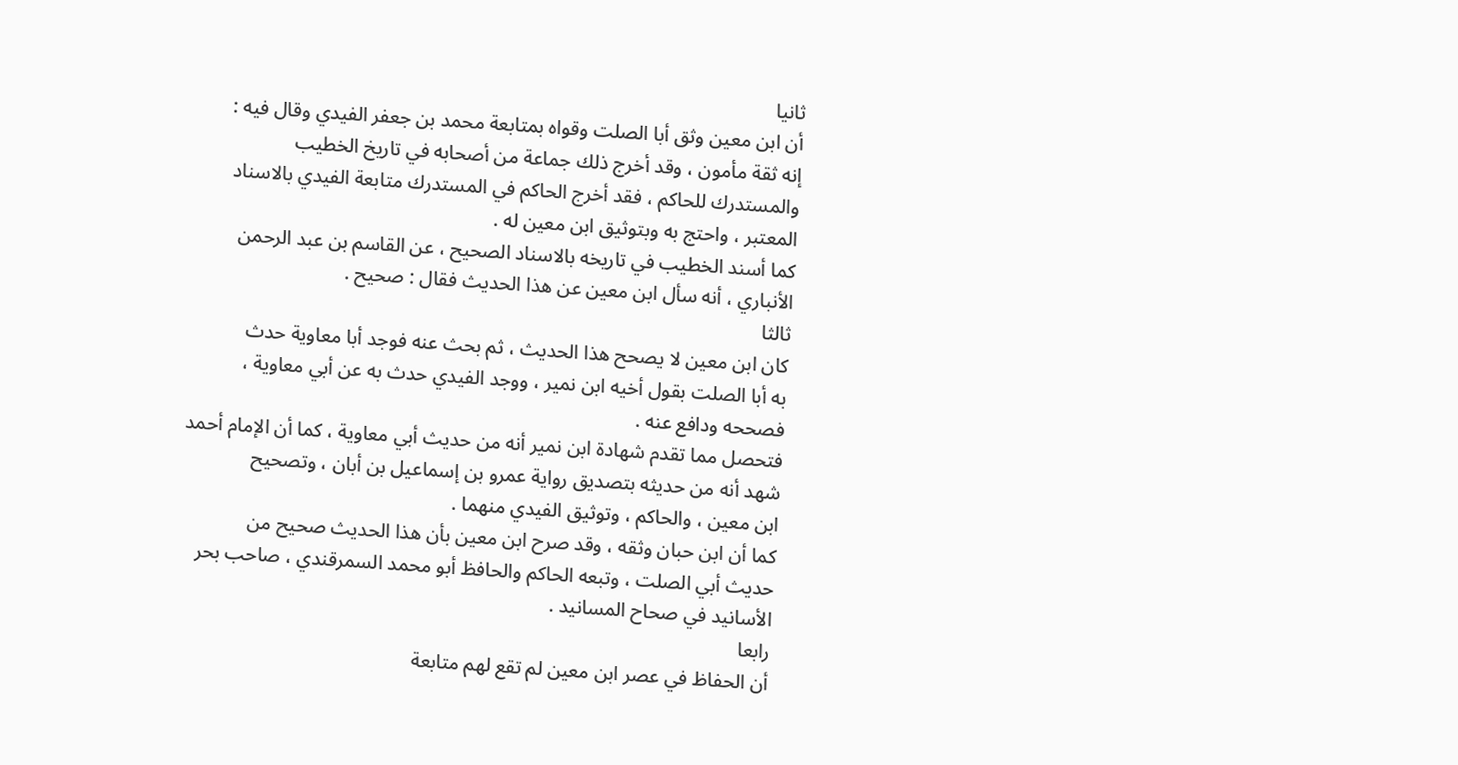ثانيا
أن ابن معين وثق أبا الصلت وقواه بمتابعة محمد بن جعفر الفيدي وقال فيه :
إنه ثقة مأمون ، وقد أخرج ذلك جماعة من أصحابه في تاريخ الخطيب
والمستدرك للحاكم ، فقد أخرج الحاكم في المستدرك متابعة الفيدي بالاسناد
المعتبر ، واحتج به وبتوثيق ابن معين له .
كما أسند الخطيب في تاريخه بالاسناد الصحيح ، عن القاسم بن عبد الرحمن
الأنباري ، أنه سأل ابن معين عن هذا الحديث فقال : صحيح .
ثالثا
كان ابن معين لا يصحح هذا الحديث ، ثم بحث عنه فوجد أبا معاوية حدث
به أبا الصلت بقول أخيه ابن نمير ، ووجد الفيدي حدث به عن أبي معاوية ،
فصححه ودافع عنه .
فتحصل مما تقدم شهادة ابن نمير أنه من حديث أبي معاوية ، كما أن الإمام أحمد
شهد أنه من حديثه بتصديق رواية عمرو بن إسماعيل بن أبان ، وتصحيح
ابن معين ، والحاكم ، وتوثيق الفيدي منهما .
كما أن ابن حبان وثقه ، وقد صرح ابن معين بأن هذا الحديث صحيح من
حديث أبي الصلت ، وتبعه الحاكم والحافظ أبو محمد السمرقندي ، صاحب بحر
الأسانيد في صحاح المسانيد .
رابعا
أن الحفاظ في عصر ابن معين لم تقع لهم متابعة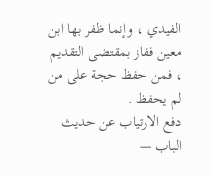الفيدي ، وإنما ظفر بها ابن
معين ففاز بمقتضى التقديم ، فمن حفظ حجة على من لم يحفظ .
دفع الارتياب عن حديث الباب —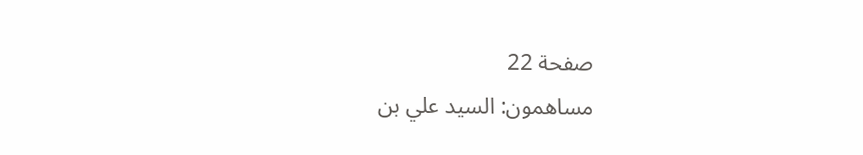صفحة 22
مساهمون: السيد علي بن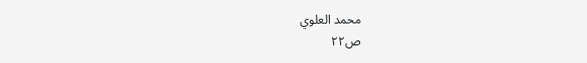محمد العلوي
ص٢٢